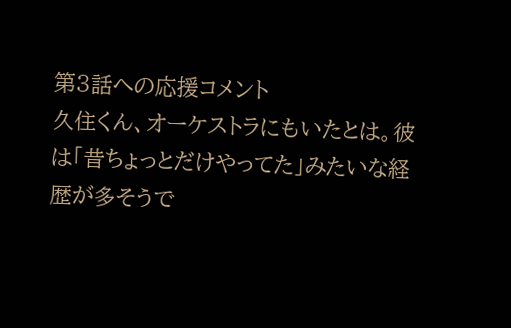第3話への応援コメント
久住くん、オーケストラにもいたとは。彼は「昔ちょっとだけやってた」みたいな経歴が多そうで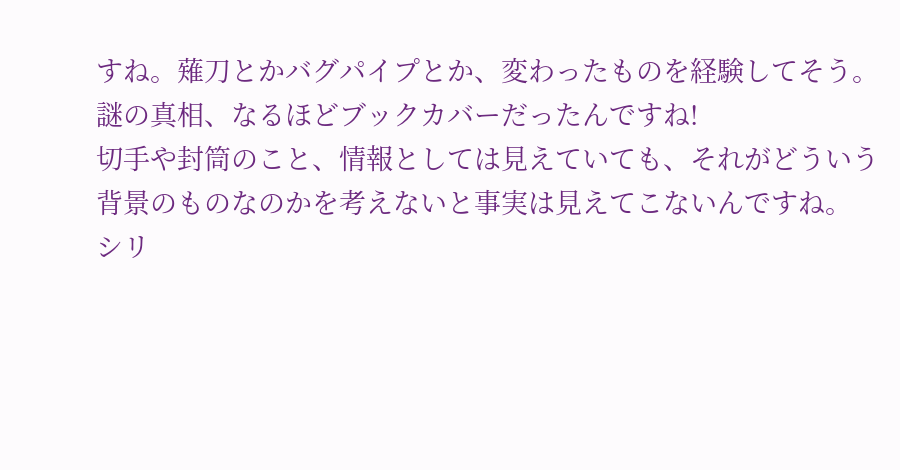すね。薙刀とかバグパイプとか、変わったものを経験してそう。
謎の真相、なるほどブックカバーだったんですね!
切手や封筒のこと、情報としては見えていても、それがどういう背景のものなのかを考えないと事実は見えてこないんですね。
シリ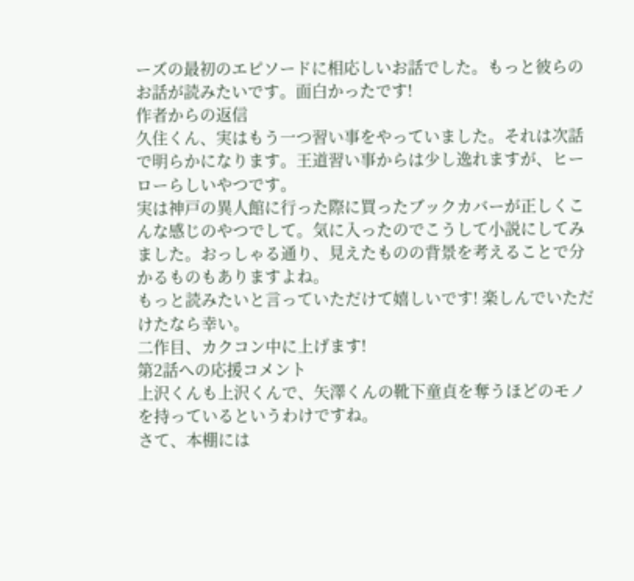ーズの最初のエピソードに相応しいお話でした。もっと彼らのお話が読みたいです。面白かったです!
作者からの返信
久住くん、実はもう一つ習い事をやっていました。それは次話で明らかになります。王道習い事からは少し逸れますが、ヒーローらしいやつです。
実は神戸の異人館に行った際に買ったブックカバーが正しくこんな感じのやつでして。気に入ったのでこうして小説にしてみました。おっしゃる通り、見えたものの背景を考えることで分かるものもありますよね。
もっと読みたいと言っていただけて嬉しいです! 楽しんでいただけたなら幸い。
二作目、カクコン中に上げます!
第2話への応援コメント
上沢くんも上沢くんで、矢澤くんの靴下童貞を奪うほどのモノを持っているというわけですね。
さて、本棚には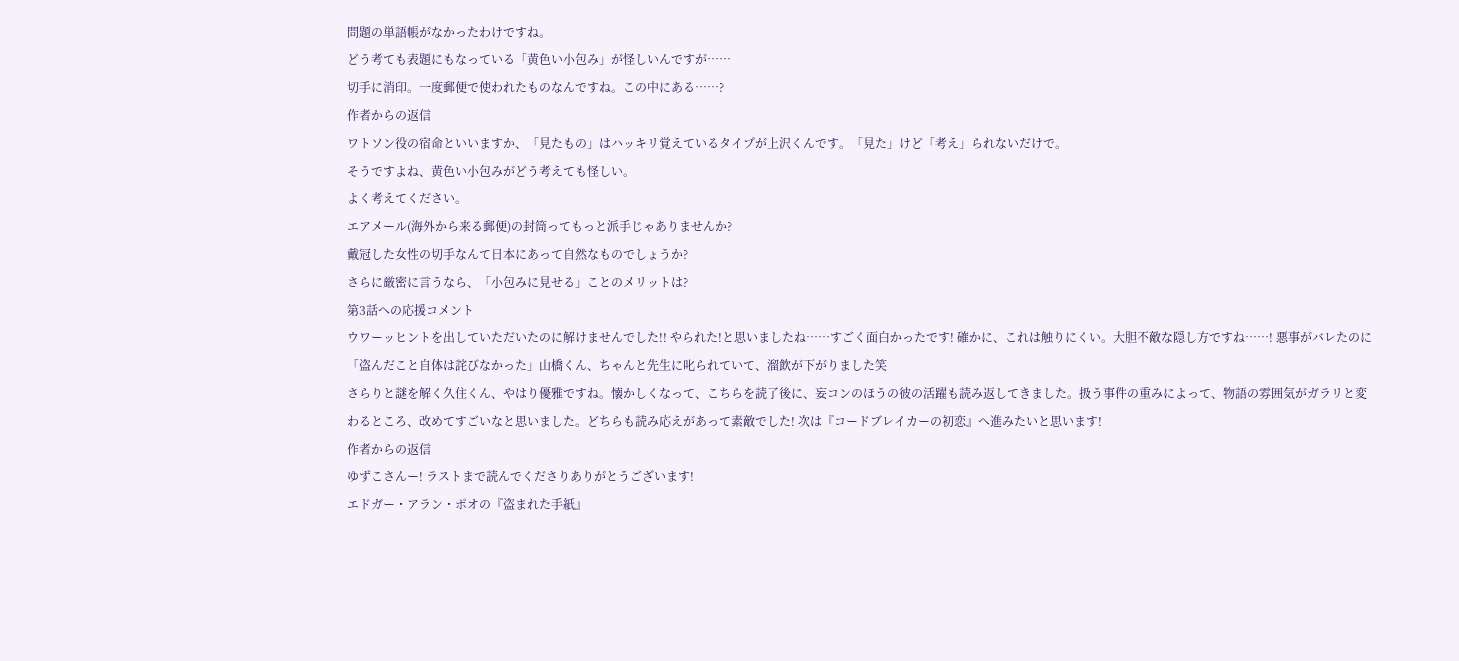問題の単語帳がなかったわけですね。
どう考ても表題にもなっている「黄色い小包み」が怪しいんですが……
切手に消印。一度郵便で使われたものなんですね。この中にある……?
作者からの返信
ワトソン役の宿命といいますか、「見たもの」はハッキリ覚えているタイプが上沢くんです。「見た」けど「考え」られないだけで。
そうですよね、黄色い小包みがどう考えても怪しい。
よく考えてください。
エアメール(海外から来る郵便)の封筒ってもっと派手じゃありませんか?
戴冠した女性の切手なんて日本にあって自然なものでしょうか?
さらに厳密に言うなら、「小包みに見せる」ことのメリットは?
第3話への応援コメント
ウワーッヒントを出していただいたのに解けませんでした!! やられた!と思いましたね……すごく面白かったです! 確かに、これは触りにくい。大胆不敵な隠し方ですね……! 悪事がバレたのに「盗んだこと自体は詫びなかった」山橋くん、ちゃんと先生に叱られていて、溜飲が下がりました笑
さらりと謎を解く久住くん、やはり優雅ですね。懐かしくなって、こちらを読了後に、妄コンのほうの彼の活躍も読み返してきました。扱う事件の重みによって、物語の雰囲気がガラリと変わるところ、改めてすごいなと思いました。どちらも読み応えがあって素敵でした! 次は『コードブレイカーの初恋』へ進みたいと思います!
作者からの返信
ゆずこさんー! ラストまで読んでくださりありがとうございます!
エドガー・アラン・ポオの『盗まれた手紙』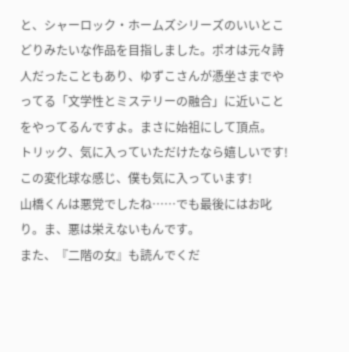と、シャーロック・ホームズシリーズのいいとこどりみたいな作品を目指しました。ポオは元々詩人だったこともあり、ゆずこさんが憑坐さまでやってる「文学性とミステリーの融合」に近いことをやってるんですよ。まさに始祖にして頂点。
トリック、気に入っていただけたなら嬉しいです! この変化球な感じ、僕も気に入っています!
山橋くんは悪党でしたね……でも最後にはお叱り。ま、悪は栄えないもんです。
また、『二階の女』も読んでくだ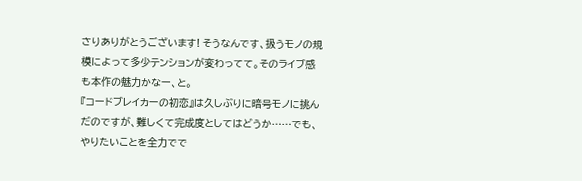さりありがとうございます! そうなんです、扱うモノの規模によって多少テンションが変わってて。そのライブ感も本作の魅力かなー、と。
『コードブレイカーの初恋』は久しぶりに暗号モノに挑んだのですが、難しくて完成度としてはどうか……でも、やりたいことを全力でで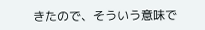きたので、そういう意味で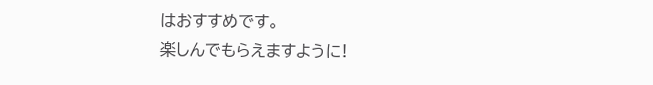はおすすめです。
楽しんでもらえますように!